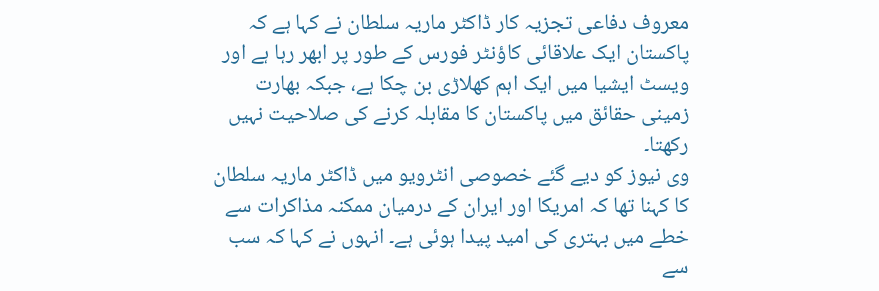معروف دفاعی تجزیہ کار ڈاکٹر ماریہ سلطان نے کہا ہے کہ پاکستان ایک علاقائی کاؤنٹر فورس کے طور پر ابھر رہا ہے اور ویسٹ ایشیا میں ایک اہم کھلاڑی بن چکا ہے، جبکہ بھارت زمینی حقائق میں پاکستان کا مقابلہ کرنے کی صلاحیت نہیں رکھتا۔
وی نیوز کو دیے گئے خصوصی انٹرویو میں ڈاکٹر ماریہ سلطان کا کہنا تھا کہ امریکا اور ایران کے درمیان ممکنہ مذاکرات سے خطے میں بہتری کی امید پیدا ہوئی ہے۔ انہوں نے کہا کہ سب سے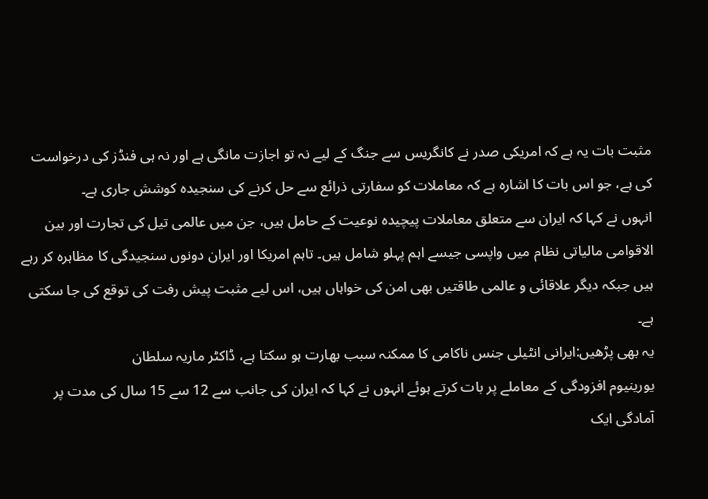مثبت بات یہ ہے کہ امریکی صدر نے کانگریس سے جنگ کے لیے نہ تو اجازت مانگی ہے اور نہ ہی فنڈز کی درخواست کی ہے، جو اس بات کا اشارہ ہے کہ معاملات کو سفارتی ذرائع سے حل کرنے کی سنجیدہ کوشش جاری ہے۔
انہوں نے کہا کہ ایران سے متعلق معاملات پیچیدہ نوعیت کے حامل ہیں، جن میں عالمی تیل کی تجارت اور بین الاقوامی مالیاتی نظام میں واپسی جیسے اہم پہلو شامل ہیں۔ تاہم امریکا اور ایران دونوں سنجیدگی کا مظاہرہ کر رہے ہیں جبکہ دیگر علاقائی و عالمی طاقتیں بھی امن کی خواہاں ہیں، اس لیے مثبت پیش رفت کی توقع کی جا سکتی ہے۔
یہ بھی پڑھیں:ایرانی انٹیلی جنس ناکامی کا ممکنہ سبب بھارت ہو سکتا ہے، ڈاکٹر ماریہ سلطان
یورینیوم افزودگی کے معاملے پر بات کرتے ہوئے انہوں نے کہا کہ ایران کی جانب سے 12 سے 15 سال کی مدت پر آمادگی ایک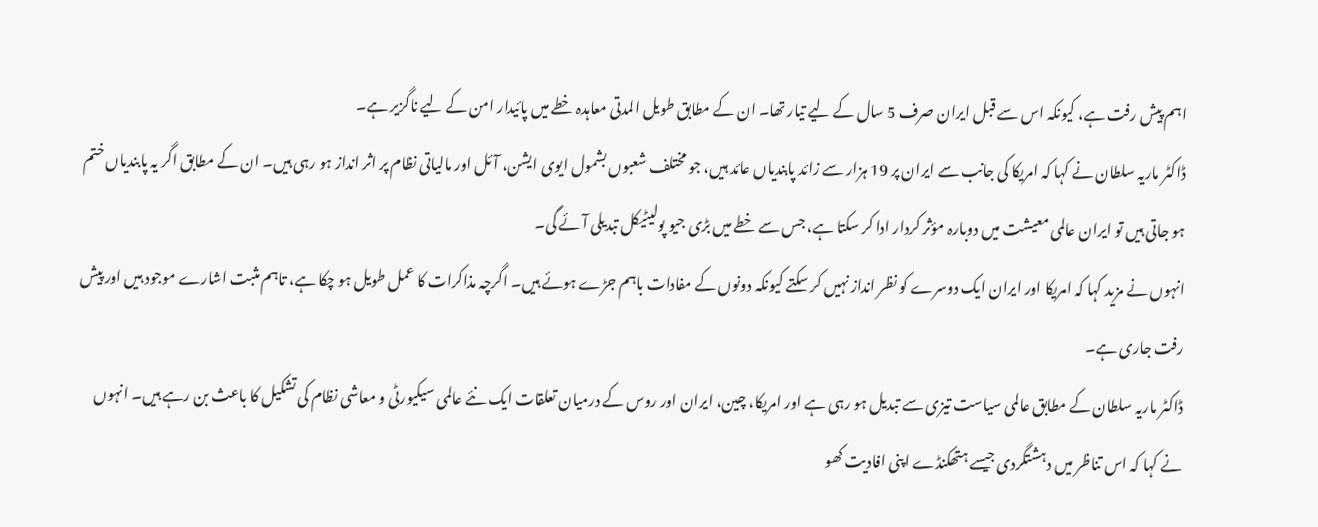اہم پیش رفت ہے، کیونکہ اس سے قبل ایران صرف 5 سال کے لیے تیار تھا۔ ان کے مطابق طویل المدتی معاہدہ خطے میں پائیدار امن کے لیے ناگزیر ہے۔
ڈاکٹر ماریہ سلطان نے کہا کہ امریکا کی جانب سے ایران پر 19 ہزار سے زائد پابندیاں عائد ہیں، جو مختلف شعبوں بشمول ایوی ایشن، آئل اور مالیاتی نظام پر اثر انداز ہو رہی ہیں۔ ان کے مطابق اگر یہ پابندیاں ختم ہو جاتی ہیں تو ایران عالمی معیشت میں دوبارہ مؤثر کردار ادا کر سکتا ہے، جس سے خطے میں بڑی جیو پولیٹیکل تبدیلی آئے گی۔
انہوں نے مزید کہا کہ امریکا اور ایران ایک دوسرے کو نظر انداز نہیں کر سکتے کیونکہ دونوں کے مفادات باہم جڑے ہوئے ہیں۔ اگرچہ مذاکرات کا عمل طویل ہو چکا ہے، تاہم مثبت اشارے موجود ہیں اور پیش رفت جاری ہے۔
ڈاکٹر ماریہ سلطان کے مطابق عالمی سیاست تیزی سے تبدیل ہو رہی ہے اور امریکا، چین، ایران اور روس کے درمیان تعلقات ایک نئے عالمی سیکیورٹی و معاشی نظام کی تشکیل کا باعث بن رہے ہیں۔ انہوں نے کہا کہ اس تناظر میں دہشتگردی جیسے ہتھکنڈے اپنی افادیت کھو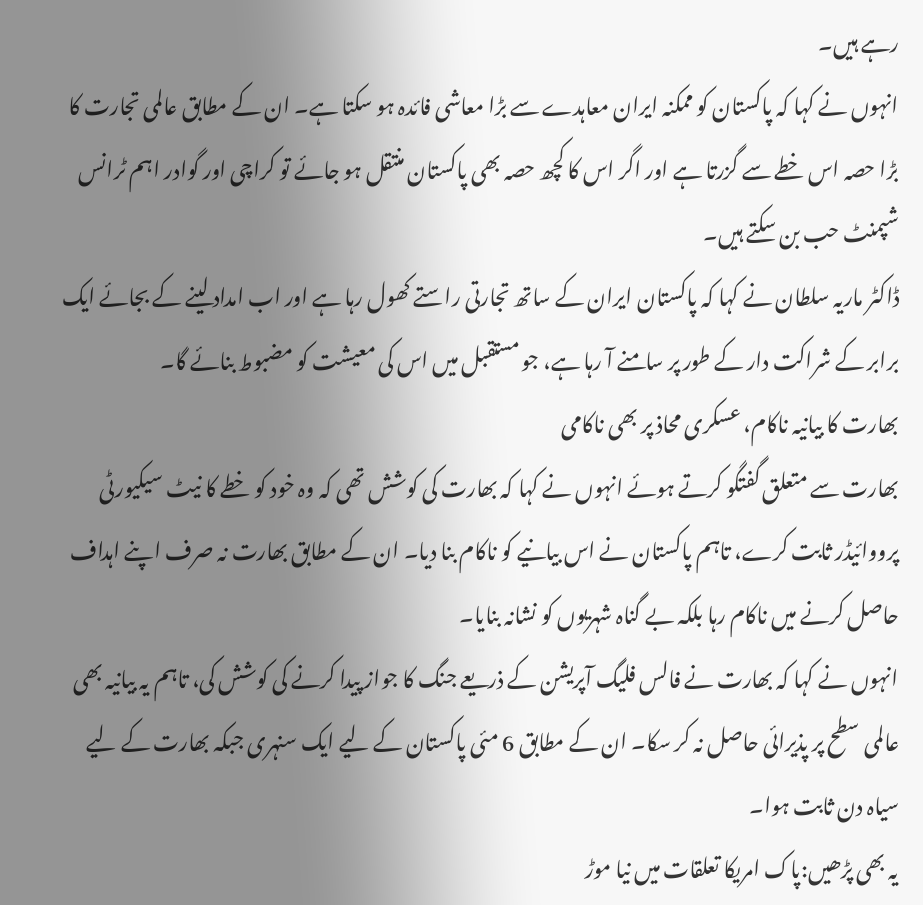رہے ہیں۔
انہوں نے کہا کہ پاکستان کو ممکنہ ایران معاہدے سے بڑا معاشی فائدہ ہو سکتا ہے۔ ان کے مطابق عالمی تجارت کا بڑا حصہ اس خطے سے گزرتا ہے اور اگر اس کا کچھ حصہ بھی پاکستان منتقل ہو جائے تو کراچی اور گوادر اہم ٹرانس شپمنٹ حب بن سکتے ہیں۔
ڈاکٹر ماریہ سلطان نے کہا کہ پاکستان ایران کے ساتھ تجارتی راستے کھول رہا ہے اور اب امداد لینے کے بجائے ایک برابر کے شراکت دار کے طور پر سامنے آ رہا ہے، جو مستقبل میں اس کی معیشت کو مضبوط بنائے گا۔
بھارت کا بیانیہ ناکام، عسکری محاذ پر بھی ناکامی
بھارت سے متعلق گفتگو کرتے ہوئے انہوں نے کہا کہ بھارت کی کوشش تھی کہ وہ خود کو خطے کا نیٹ سیکیورٹی پرووائیڈر ثابت کرے، تاہم پاکستان نے اس بیانیے کو ناکام بنا دیا۔ ان کے مطابق بھارت نہ صرف اپنے اہداف حاصل کرنے میں ناکام رہا بلکہ بے گناہ شہریوں کو نشانہ بنایا۔
انہوں نے کہا کہ بھارت نے فالس فلیگ آپریشن کے ذریعے جنگ کا جواز پیدا کرنے کی کوشش کی، تاہم یہ بیانیہ بھی عالمی سطح پر پذیرائی حاصل نہ کر سکا۔ ان کے مطابق 6 مئی پاکستان کے لیے ایک سنہری جبکہ بھارت کے لیے سیاہ دن ثابت ہوا۔
یہ بھی پڑھیں:پاک امریکا تعلقات میں نیا موڑ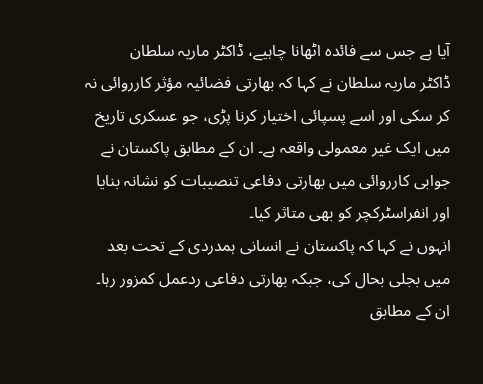آیا ہے جس سے فائدہ اٹھانا چاہیے، ڈاکٹر ماریہ سلطان
ڈاکٹر ماریہ سلطان نے کہا کہ بھارتی فضائیہ مؤثر کارروائی نہ کر سکی اور اسے پسپائی اختیار کرنا پڑی، جو عسکری تاریخ میں ایک غیر معمولی واقعہ ہے۔ ان کے مطابق پاکستان نے جوابی کارروائی میں بھارتی دفاعی تنصیبات کو نشانہ بنایا اور انفراسٹرکچر کو بھی متاثر کیا۔
انہوں نے کہا کہ پاکستان نے انسانی ہمدردی کے تحت بعد میں بجلی بحال کی، جبکہ بھارتی دفاعی ردعمل کمزور رہا۔ ان کے مطابق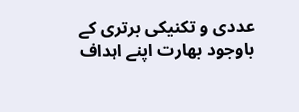عددی و تکنیکی برتری کے باوجود بھارت اپنے اہداف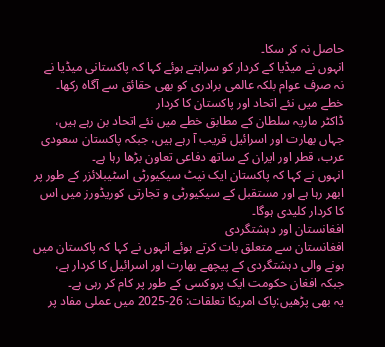حاصل نہ کر سکا۔
انہوں نے میڈیا کے کردار کو سراہتے ہوئے کہا کہ پاکستانی میڈیا نے نہ صرف عوام بلکہ عالمی برادری کو بھی حقائق سے آگاہ رکھا۔
خطے میں نئے اتحاد اور پاکستان کا کردار
ڈاکٹر ماریہ سلطان کے مطابق خطے میں نئے اتحاد بن رہے ہیں، جہاں بھارت اور اسرائیل قریب آ رہے ہیں، جبکہ پاکستان سعودی عرب، قطر اور ایران کے ساتھ دفاعی تعاون بڑھا رہا ہے۔
انہوں نے کہا کہ پاکستان ایک نیٹ سیکیورٹی اسٹیبلائزر کے طور پر ابھر رہا ہے اور مستقبل کے سیکیورٹی و تجارتی کوریڈورز میں اس کا کردار کلیدی ہوگا۔
افغانستان اور دہشتگردی
افغانستان سے متعلق بات کرتے ہوئے انہوں نے کہا کہ پاکستان میں ہونے والی دہشتگردی کے پیچھے بھارت اور اسرائیل کا کردار ہے، جبکہ افغان حکومت ایک پروکسی کے طور پر کام کر رہی ہے۔
یہ بھی پڑھیں:پاک امریکا تعلقات: 26-2025 میں عملی مفاد پر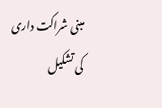مبنی شراکت داری کی تشکیل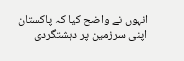انہوں نے واضح کیا کہ پاکستان اپنی سرزمین پر دہشتگردی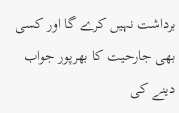برداشت نہیں کرے گا اور کسی بھی جارحیت کا بھرپور جواب دینے کی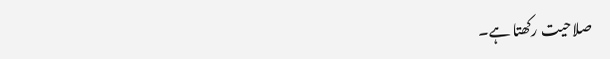صلاحیت رکھتا ہے۔